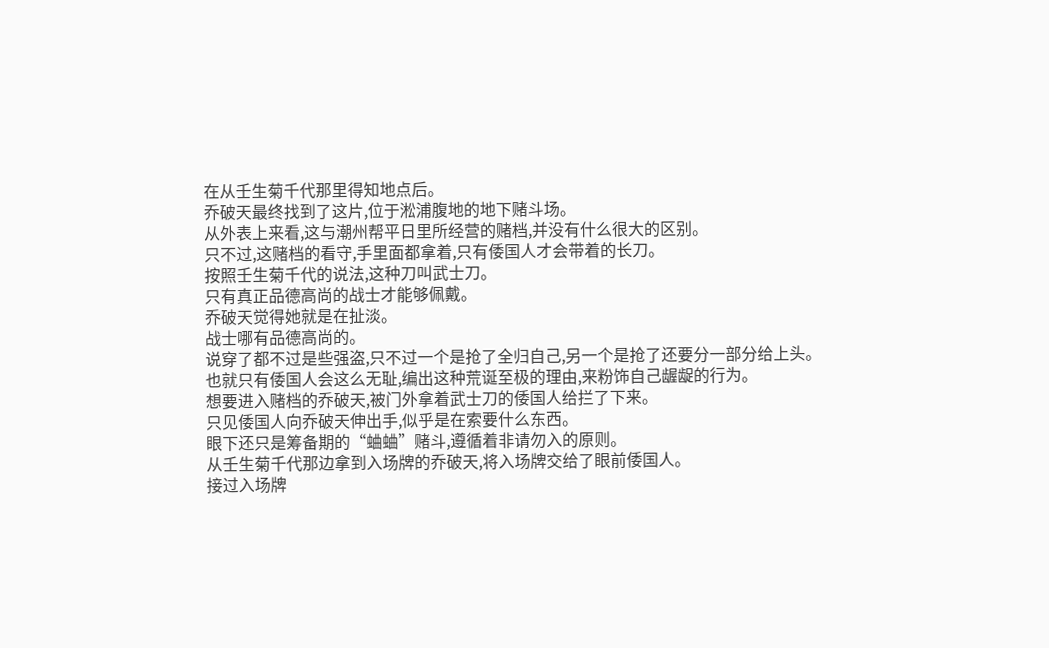在从壬生菊千代那里得知地点后。
乔破天最终找到了这片,位于淞浦腹地的地下赌斗场。
从外表上来看,这与潮州帮平日里所经营的赌档,并没有什么很大的区别。
只不过,这赌档的看守,手里面都拿着,只有倭国人才会带着的长刀。
按照壬生菊千代的说法,这种刀叫武士刀。
只有真正品德高尚的战士才能够佩戴。
乔破天觉得她就是在扯淡。
战士哪有品德高尚的。
说穿了都不过是些强盗,只不过一个是抢了全归自己,另一个是抢了还要分一部分给上头。
也就只有倭国人会这么无耻,编出这种荒诞至极的理由,来粉饰自己龌龊的行为。
想要进入赌档的乔破天,被门外拿着武士刀的倭国人给拦了下来。
只见倭国人向乔破天伸出手,似乎是在索要什么东西。
眼下还只是筹备期的“蛐蛐”赌斗,遵循着非请勿入的原则。
从壬生菊千代那边拿到入场牌的乔破天,将入场牌交给了眼前倭国人。
接过入场牌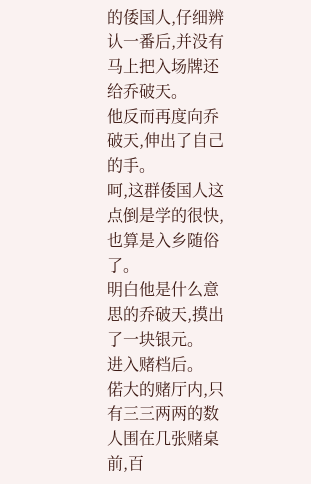的倭国人,仔细辨认一番后,并没有马上把入场牌还给乔破天。
他反而再度向乔破天,伸出了自己的手。
呵,这群倭国人这点倒是学的很快,也算是入乡随俗了。
明白他是什么意思的乔破天,摸出了一块银元。
进入赌档后。
偌大的赌厅内,只有三三两两的数人围在几张赌桌前,百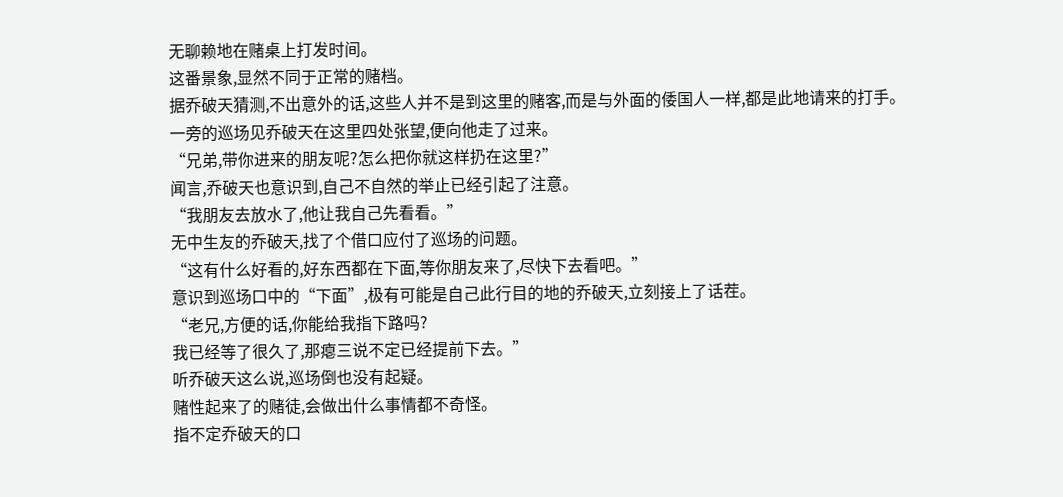无聊赖地在赌桌上打发时间。
这番景象,显然不同于正常的赌档。
据乔破天猜测,不出意外的话,这些人并不是到这里的赌客,而是与外面的倭国人一样,都是此地请来的打手。
一旁的巡场见乔破天在这里四处张望,便向他走了过来。
“兄弟,带你进来的朋友呢?怎么把你就这样扔在这里?”
闻言,乔破天也意识到,自己不自然的举止已经引起了注意。
“我朋友去放水了,他让我自己先看看。”
无中生友的乔破天,找了个借口应付了巡场的问题。
“这有什么好看的,好东西都在下面,等你朋友来了,尽快下去看吧。”
意识到巡场口中的“下面”,极有可能是自己此行目的地的乔破天,立刻接上了话茬。
“老兄,方便的话,你能给我指下路吗?
我已经等了很久了,那瘪三说不定已经提前下去。”
听乔破天这么说,巡场倒也没有起疑。
赌性起来了的赌徒,会做出什么事情都不奇怪。
指不定乔破天的口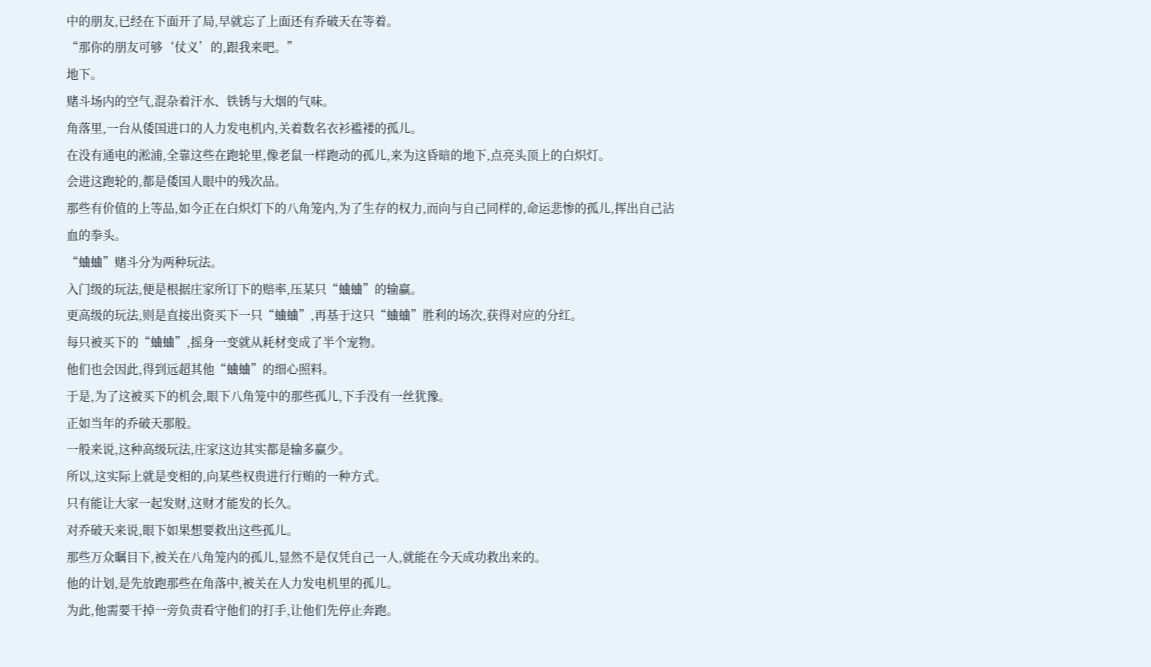中的朋友,已经在下面开了局,早就忘了上面还有乔破天在等着。
“那你的朋友可够‘仗义’的,跟我来吧。”
地下。
赌斗场内的空气,混杂着汗水、铁锈与大烟的气味。
角落里,一台从倭国进口的人力发电机内,关着数名衣衫褴褛的孤儿。
在没有通电的淞浦,全靠这些在跑轮里,像老鼠一样跑动的孤儿,来为这昏暗的地下,点亮头顶上的白炽灯。
会进这跑轮的,都是倭国人眼中的残次品。
那些有价值的上等品,如今正在白炽灯下的八角笼内,为了生存的权力,而向与自己同样的,命运悲惨的孤儿,挥出自己沾血的拳头。
“蛐蛐”赌斗分为两种玩法。
入门级的玩法,便是根据庄家所订下的赔率,压某只“蛐蛐”的输赢。
更高级的玩法,则是直接出资买下一只“蛐蛐”,再基于这只“蛐蛐”胜利的场次,获得对应的分红。
每只被买下的“蛐蛐”,摇身一变就从耗材变成了半个宠物。
他们也会因此,得到远超其他“蛐蛐”的细心照料。
于是,为了这被买下的机会,眼下八角笼中的那些孤儿,下手没有一丝犹豫。
正如当年的乔破天那般。
一般来说,这种高级玩法,庄家这边其实都是输多赢少。
所以,这实际上就是变相的,向某些权贵进行行贿的一种方式。
只有能让大家一起发财,这财才能发的长久。
对乔破天来说,眼下如果想要救出这些孤儿。
那些万众瞩目下,被关在八角笼内的孤儿,显然不是仅凭自己一人,就能在今天成功救出来的。
他的计划,是先放跑那些在角落中,被关在人力发电机里的孤儿。
为此,他需要干掉一旁负责看守他们的打手,让他们先停止奔跑。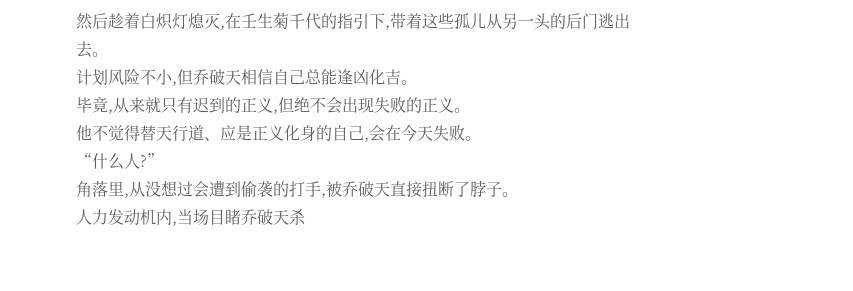然后趁着白炽灯熄灭,在壬生菊千代的指引下,带着这些孤儿从另一头的后门逃出去。
计划风险不小,但乔破天相信自己总能逢凶化吉。
毕竟,从来就只有迟到的正义,但绝不会出现失败的正义。
他不觉得替天行道、应是正义化身的自己,会在今天失败。
“什么人?”
角落里,从没想过会遭到偷袭的打手,被乔破天直接扭断了脖子。
人力发动机内,当场目睹乔破天杀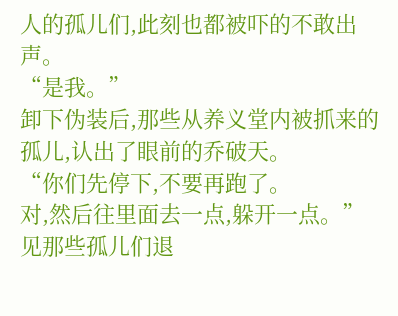人的孤儿们,此刻也都被吓的不敢出声。
“是我。”
卸下伪装后,那些从养义堂内被抓来的孤儿,认出了眼前的乔破天。
“你们先停下,不要再跑了。
对,然后往里面去一点,躲开一点。”
见那些孤儿们退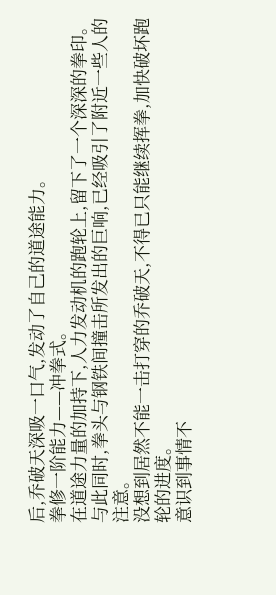后,乔破天深吸一口气,发动了自己的道途能力。
拳修一阶能力——冲拳式。
在道途力量的加持下,人力发动机的跑轮上,留下了一个深深的拳印。
与此同时,拳头与钢铁间撞击所发出的巨响,已经吸引了附近一些人的注意。
没想到居然不能一击打穿的乔破天,不得已只能继续挥拳,加快破坏跑轮的进度。
意识到事情不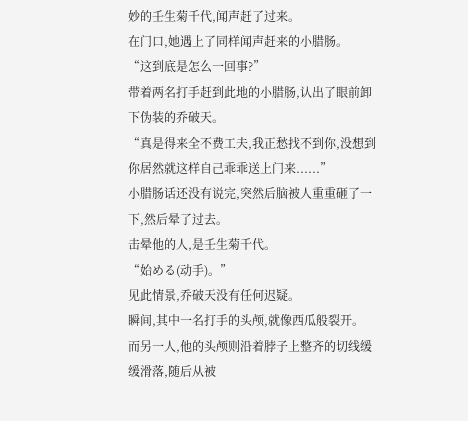妙的壬生菊千代,闻声赶了过来。
在门口,她遇上了同样闻声赶来的小腊肠。
“这到底是怎么一回事?”
带着两名打手赶到此地的小腊肠,认出了眼前卸下伪装的乔破天。
“真是得来全不费工夫,我正愁找不到你,没想到你居然就这样自己乖乖送上门来......”
小腊肠话还没有说完,突然后脑被人重重砸了一下,然后晕了过去。
击晕他的人,是壬生菊千代。
“始める(动手)。”
见此情景,乔破天没有任何迟疑。
瞬间,其中一名打手的头颅,就像西瓜般裂开。
而另一人,他的头颅则沿着脖子上整齐的切线缓缓滑落,随后从被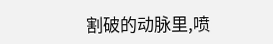割破的动脉里,喷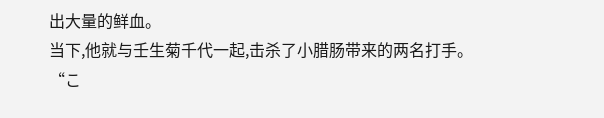出大量的鲜血。
当下,他就与壬生菊千代一起,击杀了小腊肠带来的两名打手。
“こ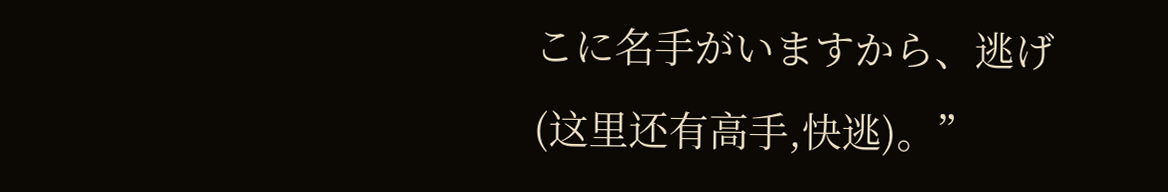こに名手がいますから、逃げ(这里还有高手,快逃)。”